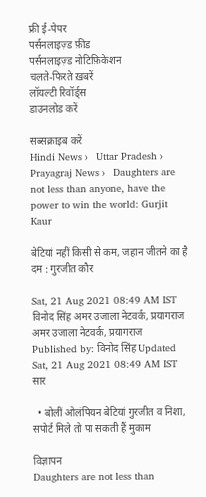फ्री ई-पेपर
पर्सनलाइज़्ड फ़ीड
पर्सनलाइज़्ड नोटिफ़िकेशन
चलते-फिरते ख़बरें
लॉयल्टी रिवॉर्ड्स
डाउनलोड करें

सब्सक्राइब करें
Hindi News ›   Uttar Pradesh ›   Prayagraj News ›   Daughters are not less than anyone, have the power to win the world: Gurjit Kaur

बेटियां नहीं किसी से कम, जहान जीतने का है दम : गुरजीत कौर

Sat, 21 Aug 2021 08:49 AM IST
विनोद सिंह अमर उजाला नेटवर्क, प्रयागराज
अमर उजाला नेटवर्क, प्रयागराज Published by: विनोद सिंह Updated Sat, 21 Aug 2021 08:49 AM IST
सार

  • बोलीं ओलंपियन बेटियां गुरजीत व निशा, सपोर्ट मिले तो पा सकती हैं मुकाम

विज्ञापन
Daughters are not less than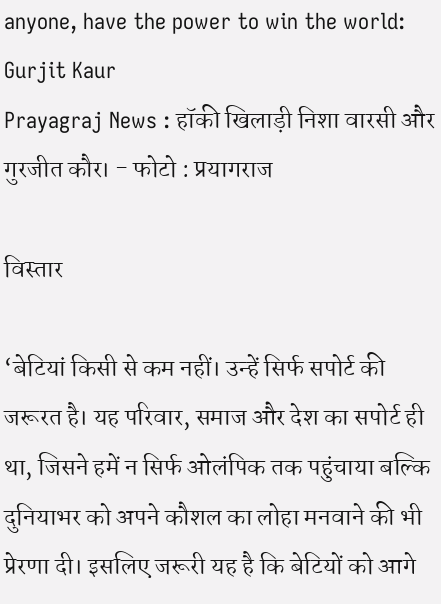anyone, have the power to win the world: Gurjit Kaur
Prayagraj News : हॉकी खिलाड़ी निशा वारसी और गुरजीत कौर। - फोटो : प्रयागराज

विस्तार

‘बेटियां किसी से कम नहीं। उन्हें सिर्फ सपोर्ट की जरूरत है। यह परिवार, समाज और देश का सपोर्ट ही था, जिसने हमें न सिर्फ ओलंपिक तक पहुंचाया बल्कि दुनियाभर को अपने कौशल का लोहा मनवाने की भी प्रेरणा दी। इसलिए जरूरी यह है कि बेटियों को आगे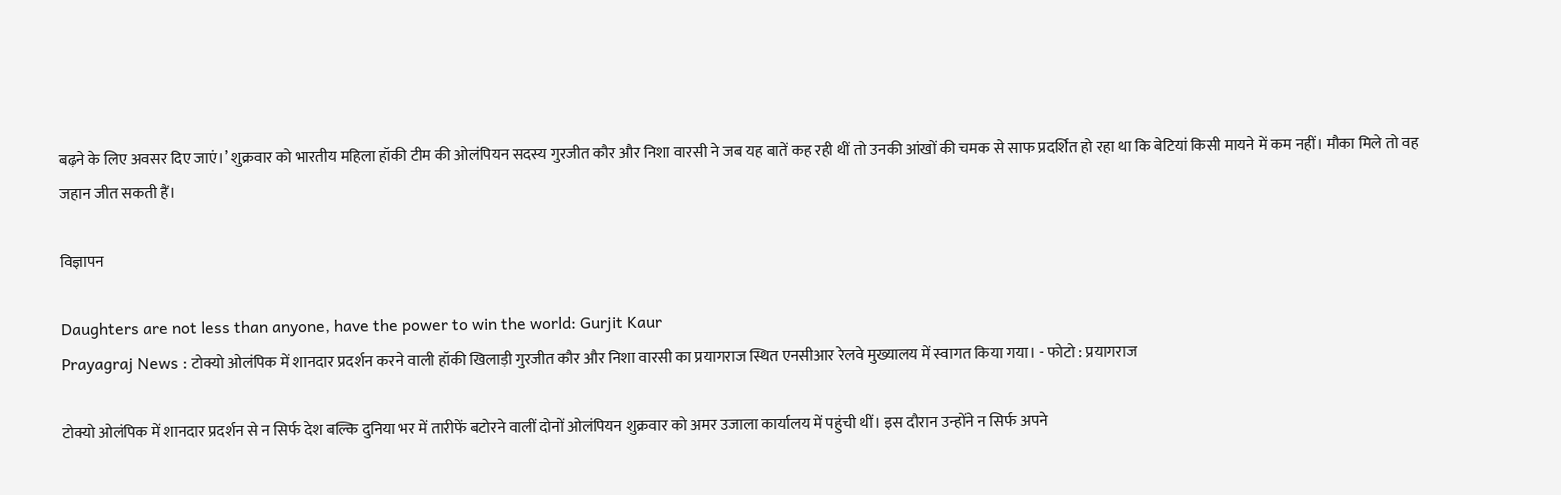बढ़ने के लिए अवसर दिए जाएं।’ शुक्रवार को भारतीय महिला हॉकी टीम की ओलंपियन सदस्य गुरजीत कौर और निशा वारसी ने जब यह बातें कह रही थीं तो उनकी आंखों की चमक से साफ प्रदर्शित हो रहा था कि बेटियां किसी मायने में कम नहीं। मौका मिले तो वह जहान जीत सकती हैं।

विज्ञापन

Daughters are not less than anyone, have the power to win the world: Gurjit Kaur
Prayagraj News : टोक्यो ओलंपिक में शानदार प्रदर्शन करने वाली हॉकी खिलाड़ी गुरजीत कौर और निशा वारसी का प्रयागराज स्थित एनसीआर रेलवे मुख्यालय में स्वागत किया गया। - फोटो : प्रयागराज

टोक्यो ओलंपिक में शानदार प्रदर्शन से न सिर्फ देश बल्कि दुनिया भर में तारीफें बटोरने वालीं दोनों ओलंपियन शुक्रवार को अमर उजाला कार्यालय में पहुंची थीं। इस दौरान उन्होंने न सिर्फ अपने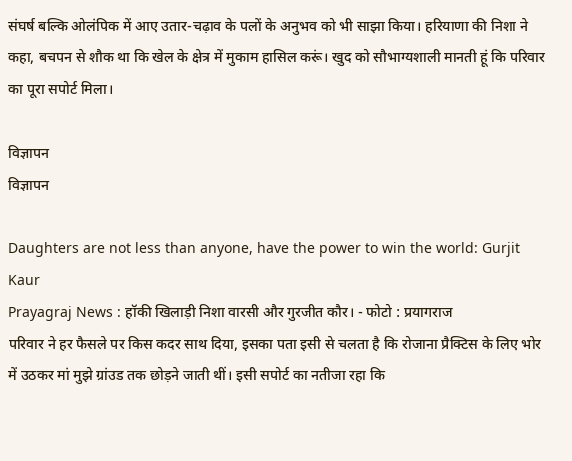संघर्ष बल्कि ओलंपिक में आए उतार-चढ़ाव के पलों के अनुभव को भी साझा किया। हरियाणा की निशा ने कहा, बचपन से शौक था कि खेल के क्षेत्र में मुकाम हासिल करूं। खुद को सौभाग्यशाली मानती हूं कि परिवार का पूरा सपोर्ट मिला।

विज्ञापन
विज्ञापन

Daughters are not less than anyone, have the power to win the world: Gurjit Kaur
Prayagraj News : हॉकी खिलाड़ी निशा वारसी और गुरजीत कौर। - फोटो : प्रयागराज
परिवार ने हर फैसले पर किस कदर साथ दिया, इसका पता इसी से चलता है कि रोजाना प्रैक्टिस के लिए भोर में उठकर मां मुझे ग्रांउड तक छोड़ने जाती थीं। इसी सपोर्ट का नतीजा रहा कि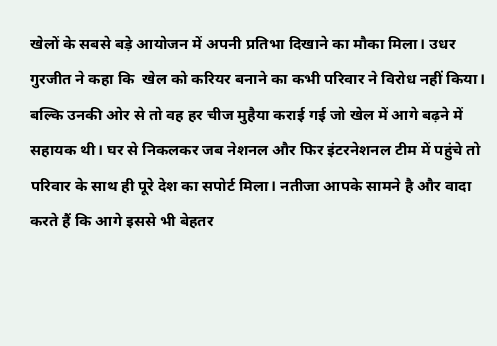खेलों के सबसे बड़े आयोजन में अपनी प्रतिभा दिखाने का मौका मिला। उधर गुरजीत ने कहा कि  खेल को करियर बनाने का कभी परिवार ने विरोध नहीं किया। बल्कि उनकी ओर से तो वह हर चीज मुहैया कराई गई जो खेल में आगे बढ़ने में सहायक थी। घर से निकलकर जब नेशनल और फिर इंटरनेशनल टीम में पहुंचे तो परिवार के साथ ही पूरे देश का सपोर्ट मिला। नतीजा आपके सामने है और वादा करते हैं कि आगे इससे भी बेहतर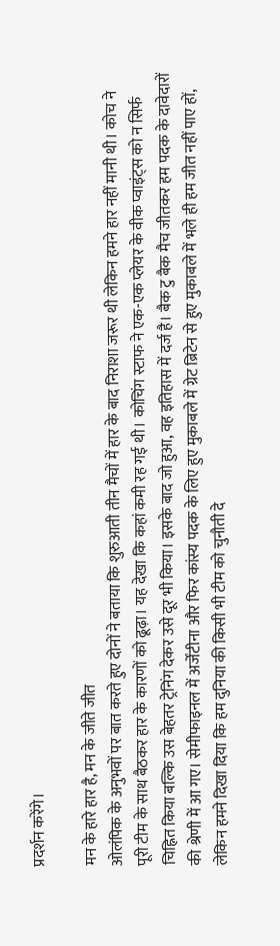प्रदर्शन करेंगे।

मन के हारे हार है, मन के जीते जीत
ओलंपिक के अनुभवों पर बात करते हुए दोनों ने बताया कि शुरुआती तीन मैचों में हार के बाद निराशा जरूर थी लेकिन हमने हार नहीं मानी थी। कोच ने पूरी टीम के साथ बैठकर हार के कारणों को ढूढ़ा। यह देखा कि कहां कमी रह गई थी। कोचिंग स्टाफ ने एक-एक प्लेयर के वीक प्वाइंट्स को न सिर्फ चिह्नित किया बल्कि उस बेहतर ट्रेनिंग देकर उसे दूर भी किया। इसके बाद जो हुआ, वह इतिहास में दर्ज है। बैक टु बैक मैच जीतकर हम पदक के दावेदारों की श्रेणी में आ गए। सेमीफाइनल में अर्जेंटीना और फिर कांस्य पदक के लिए हुए मुकाबले में ग्रेट ब्रिटेन से हुए मुकाबले में भले ही हम जीत नहीं पाए हों, लेकिन हमने दिखा दिया कि हम दुनिया की किसी भी टीम को चुनौती दे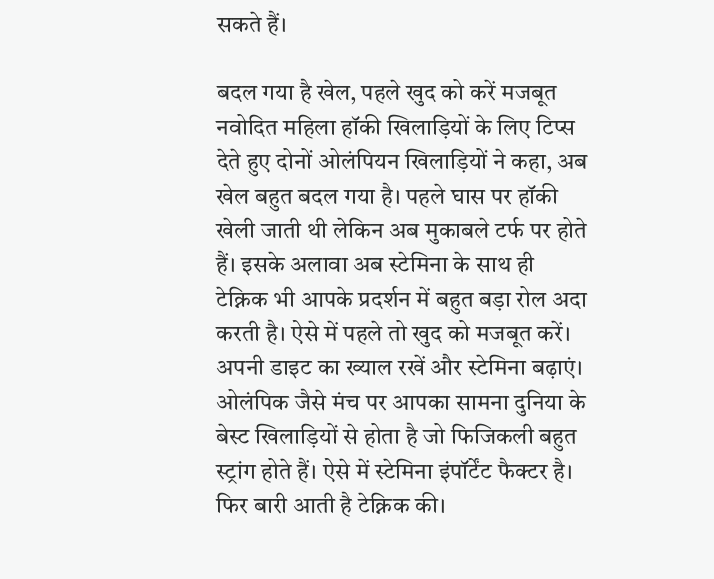सकते हैं।

बदल गया है खेल, पहले खुद को करें मजबूत
नवोदित महिला हॉकी खिलाड़ियों के लिए टिप्स देते हुए दोनों ओलंपियन खिलाड़ियों ने कहा, अब खेल बहुत बदल गया है। पहले घास पर हॉकी खेली जाती थी लेकिन अब मुकाबले टर्फ पर होते हैं। इसके अलावा अब स्टेमिना के साथ ही टेक्निक भी आपके प्रदर्शन में बहुत बड़ा रोल अदा करती है। ऐसे में पहले तो खुद को मजबूत करें। अपनी डाइट का ख्याल रखें और स्टेमिना बढ़ाएं। ओलंपिक जैसे मंच पर आपका सामना दुनिया के बेस्ट खिलाड़ियों से होता है जो फिजिकली बहुत स्ट्रांग होते हैं। ऐसे में स्टेमिना इंपॉर्टेंट फैक्टर है। फिर बारी आती है टेक्निक की।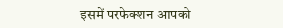इसमें परफेक्शन आपको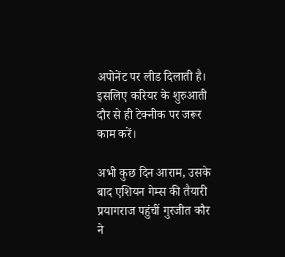अपोनेंट पर लीड दिलाती है। इसलिए करियर के शुरुआती दौर से ही टेक्नीक पर जरूर काम करें।

अभी कुछ दिन आराम, उसके बाद एशियन गेम्स की तैयारी
प्रयागराज पहुंचीं गुरजीत कौर ने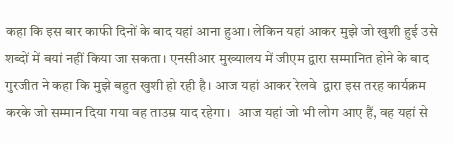कहा कि इस बार काफी दिनों के बाद यहां आना हुआ। लेकिन यहां आकर मुझे जो खुशी हुई उसे शब्दों में बयां नहीं किया जा सकता। एनसीआर मुख्यालय में जीएम द्वारा सम्मानित होने के बाद गुरजीत ने कहा कि मुझे बहुत खुशी हो रही है। आज यहां आकर रेलवे  द्वारा इस तरह कार्यक्रम करके जो सम्मान दिया गया वह ताउम्र याद रहेगा।  आज यहां जो भी लोग आए हैं, वह यहां से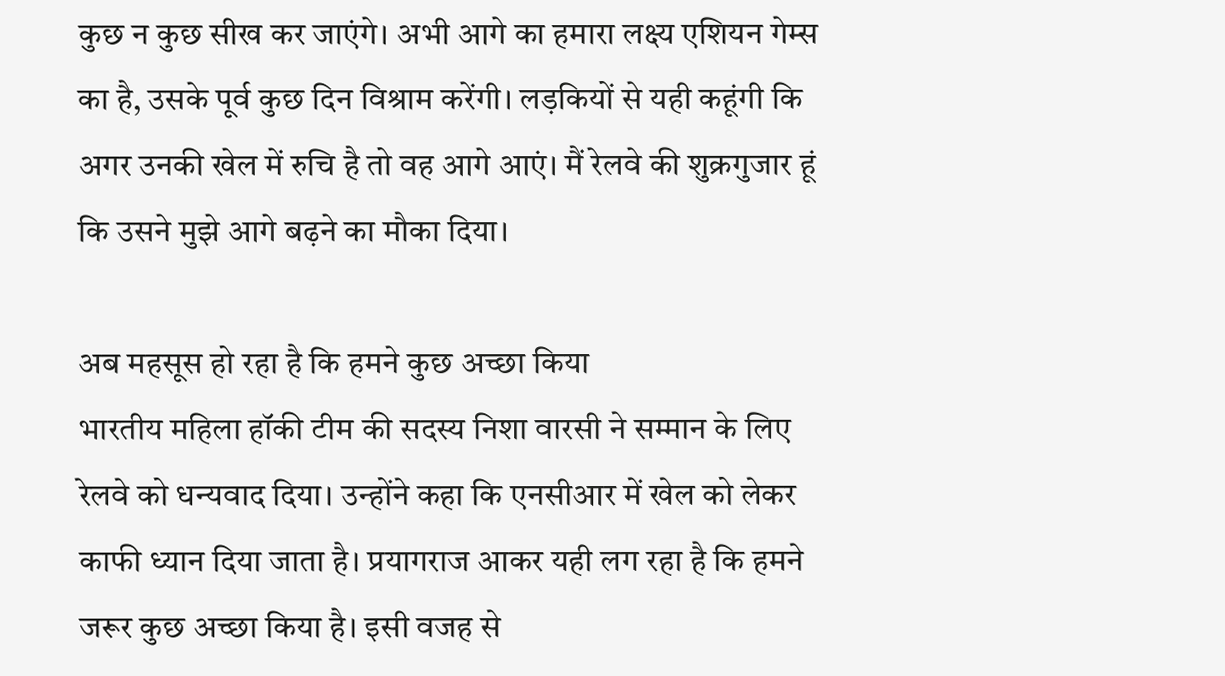कुछ न कुछ सीख कर जाएंगे। अभी आगे का हमारा लक्ष्य एशियन गेम्स का है, उसके पूर्व कुछ दिन विश्राम करेंगी। लड़कियों से यही कहूंगी कि अगर उनकी खेल में रुचि है तो वह आगे आएं। मैं रेलवे की शुक्रगुजार हूं कि उसने मुझे आगे बढ़ने का मौका दिया।

अब महसूस हो रहा है कि हमने कुछ अच्छा किया
भारतीय महिला हॉकी टीम की सदस्य निशा वारसी ने सम्मान के लिए रेलवे को धन्यवाद दिया। उन्होंने कहा कि एनसीआर में खेल को लेकर काफी ध्यान दिया जाता है। प्रयागराज आकर यही लग रहा है कि हमने जरूर कुछ अच्छा किया है। इसी वजह से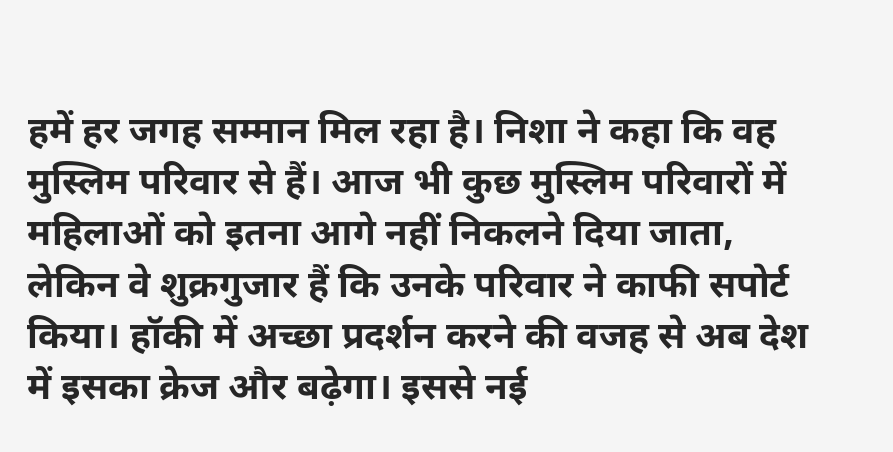हमें हर जगह सम्मान मिल रहा है। निशा ने कहा कि वह मुस्लिम परिवार से हैं। आज भी कुछ मुस्लिम परिवारों में महिलाओं को इतना आगे नहीं निकलने दिया जाता, लेकिन वे शुक्रगुजार हैं कि उनके परिवार ने काफी सपोर्ट किया। हॉकी में अच्छा प्रदर्शन करने की वजह से अब देश में इसका क्रेज और बढ़ेगा। इससे नई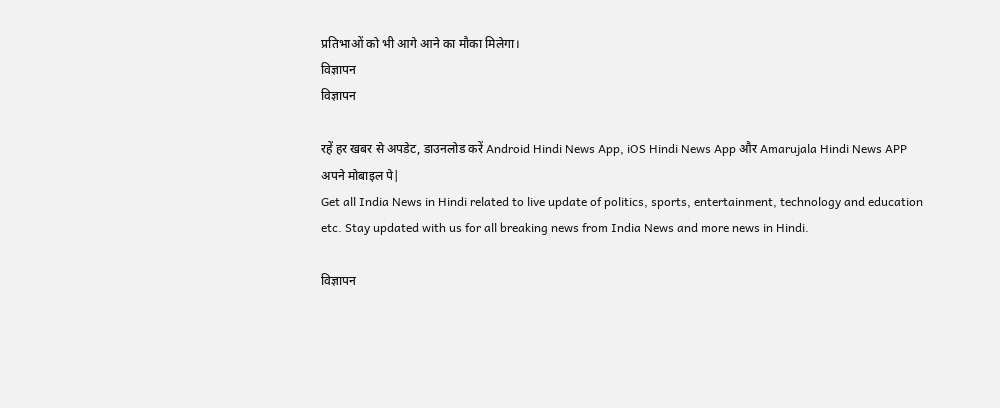प्रतिभाओं को भी आगे आने का मौका मिलेगा।
विज्ञापन
विज्ञापन

रहें हर खबर से अपडेट, डाउनलोड करें Android Hindi News App, iOS Hindi News App और Amarujala Hindi News APP अपने मोबाइल पे|
Get all India News in Hindi related to live update of politics, sports, entertainment, technology and education etc. Stay updated with us for all breaking news from India News and more news in Hindi.

विज्ञापन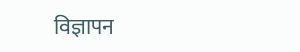विज्ञापन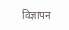विज्ञापन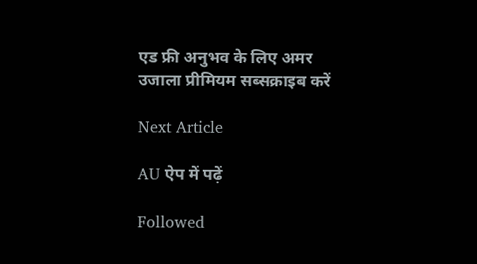एड फ्री अनुभव के लिए अमर उजाला प्रीमियम सब्सक्राइब करें

Next Article

AU ऐप में पढ़ें

Followed